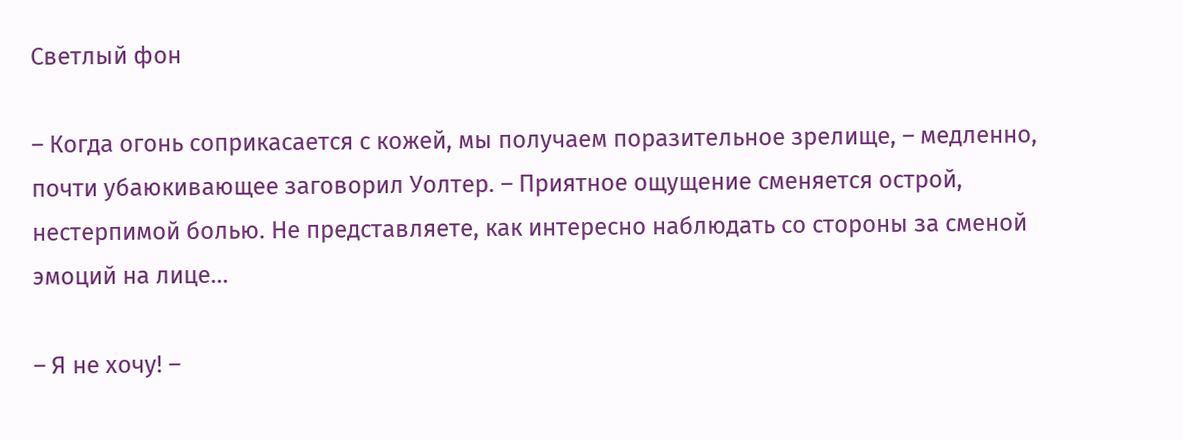Светлый фон

– Когда огонь соприкасается с кожей, мы получаем поразительное зрелище, – медленно, почти убаюкивающее заговорил Уолтер. – Приятное ощущение сменяется острой, нестерпимой болью. Не представляете, как интересно наблюдать со стороны за сменой эмоций на лице…

– Я не хочу! –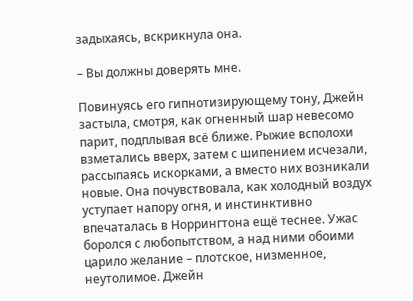задыхаясь, вскрикнула она.

– Вы должны доверять мне.

Повинуясь его гипнотизирующему тону, Джейн застыла, смотря, как огненный шар невесомо парит, подплывая всё ближе. Рыжие всполохи взметались вверх, затем с шипением исчезали, рассыпаясь искорками, а вместо них возникали новые. Она почувствовала, как холодный воздух уступает напору огня, и инстинктивно впечаталась в Норрингтона ещё теснее. Ужас боролся с любопытством, а над ними обоими царило желание – плотское, низменное, неутолимое. Джейн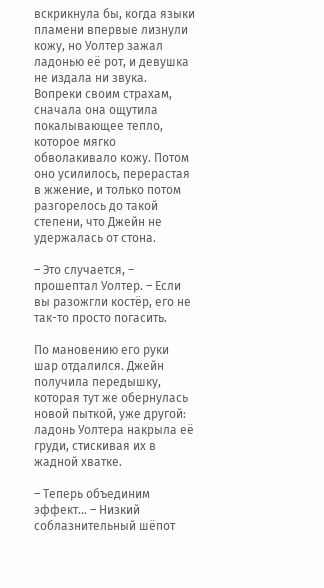вскрикнула бы, когда языки пламени впервые лизнули кожу, но Уолтер зажал ладонью её рот, и девушка не издала ни звука. Вопреки своим страхам, сначала она ощутила покалывающее тепло, которое мягко обволакивало кожу. Потом оно усилилось, перерастая в жжение, и только потом разгорелось до такой степени, что Джейн не удержалась от стона.

– Это случается, – прошептал Уолтер. – Если вы разожгли костёр, его не так-то просто погасить.

По мановению его руки шар отдалился. Джейн получила передышку, которая тут же обернулась новой пыткой, уже другой: ладонь Уолтера накрыла её груди, стискивая их в жадной хватке.

– Теперь объединим эффект… – Низкий соблазнительный шёпот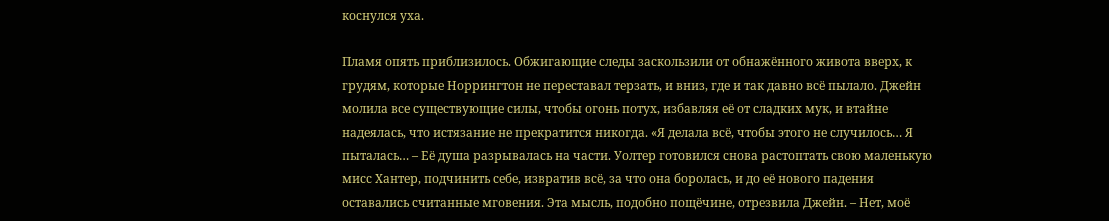коснулся уха.

Пламя опять приблизилось. Обжигающие следы заскользили от обнажённого живота вверх, к грудям, которые Норрингтон не переставал терзать, и вниз, где и так давно всё пылало. Джейн молила все существующие силы, чтобы огонь потух, избавляя её от сладких мук, и втайне надеялась, что истязание не прекратится никогда. «Я делала всё, чтобы этого не случилось… Я пыталась… – Её душа разрывалась на части. Уолтер готовился снова растоптать свою маленькую мисс Хантер, подчинить себе, извратив всё, за что она боролась, и до её нового падения оставались считанные мговения. Эта мысль, подобно пощёчине, отрезвила Джейн. – Нет, моё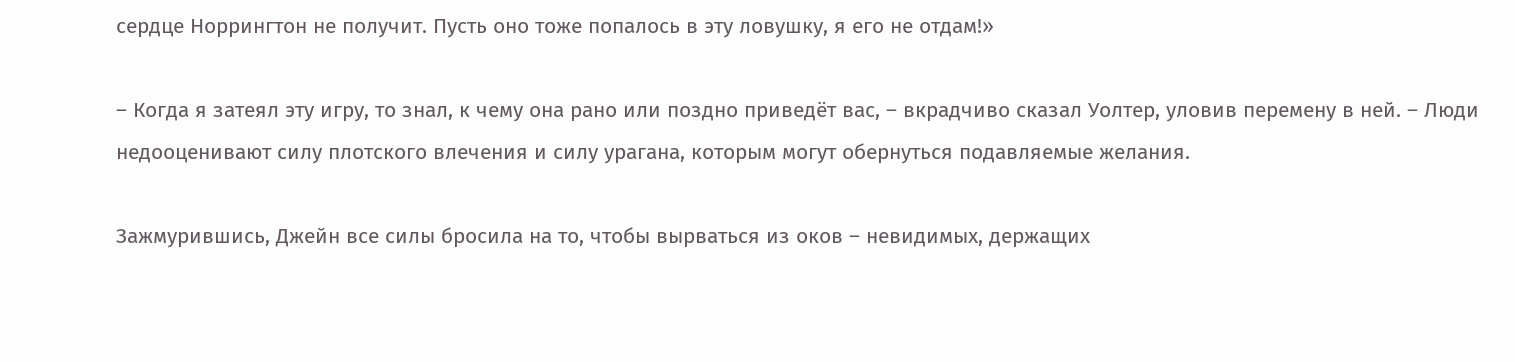сердце Норрингтон не получит. Пусть оно тоже попалось в эту ловушку, я его не отдам!»

– Когда я затеял эту игру, то знал, к чему она рано или поздно приведёт вас, – вкрадчиво сказал Уолтер, уловив перемену в ней. – Люди недооценивают силу плотского влечения и силу урагана, которым могут обернуться подавляемые желания.

Зажмурившись, Джейн все силы бросила на то, чтобы вырваться из оков – невидимых, держащих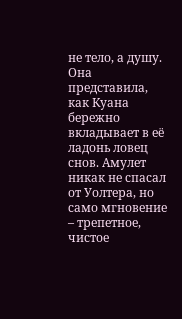не тело, а душу. Она представила, как Куана бережно вкладывает в её ладонь ловец снов. Амулет никак не спасал от Уолтера, но само мгновение – трепетное, чистое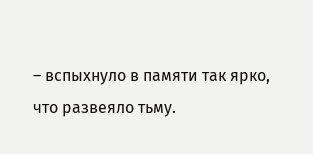– вспыхнуло в памяти так ярко, что развеяло тьму.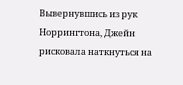Вывернувшись из рук Норрингтона, Джейн рисковала наткнуться на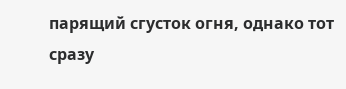парящий сгусток огня, однако тот сразу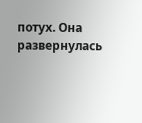потух. Она развернулась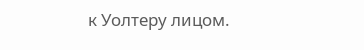к Уолтеру лицом.